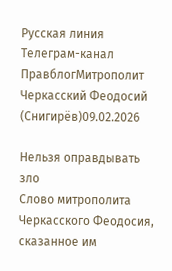Русская линия
Телеграм-канал ПравблогМитрополит Черкасский Феодосий (Снигирёв)09.02.2026

Нельзя оправдывать зло
Слово митрополита Черкасского Феодосия, сказанное им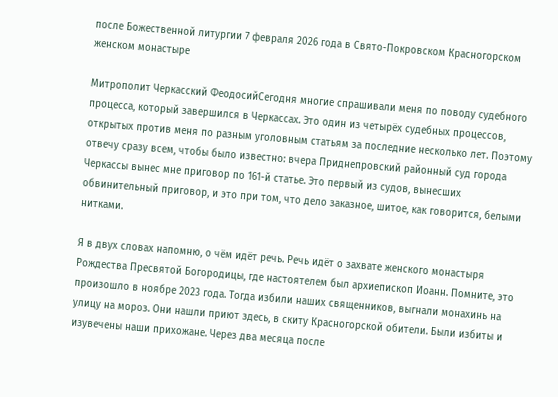после Божественной литургии 7 февраля 2026 года в Свято-Покровском Красногорском женском монастыре

Митрополит Черкасский ФеодосийСегодня многие спрашивали меня по поводу судебного процесса, который завершился в Черкассах. Это один из четырёх судебных процессов, открытых против меня по разным уголовным статьям за последние несколько лет. Поэтому отвечу сразу всем, чтобы было известно: вчера Приднепровский районный суд города Черкассы вынес мне приговор по 161-й статье. Это первый из судов, вынесших обвинительный приговор, и это при том, что дело заказное, шитое, как говорится, белыми нитками.

Я в двух словах напомню, о чём идёт речь. Речь идёт о захвате женского монастыря Рождества Пресвятой Богородицы, где настоятелем был архиепископ Иоанн. Помните, это произошло в ноябре 2023 года. Тогда избили наших священников, выгнали монахинь на улицу на мороз. Они нашли приют здесь, в скиту Красногорской обители. Были избиты и изувечены наши прихожане. Через два месяца после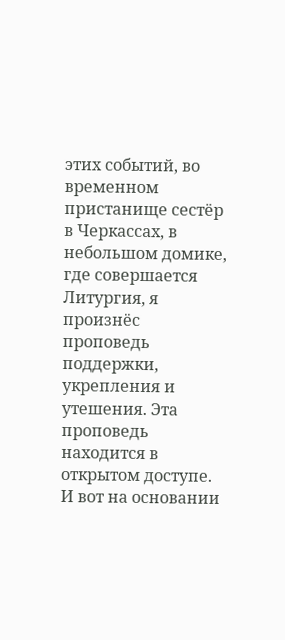этих событий, во временном пристанище сестёр в Черкассах, в небольшом домике, где совершается Литургия, я произнёс проповедь поддержки, укрепления и утешения. Эта проповедь находится в открытом доступе. И вот на основании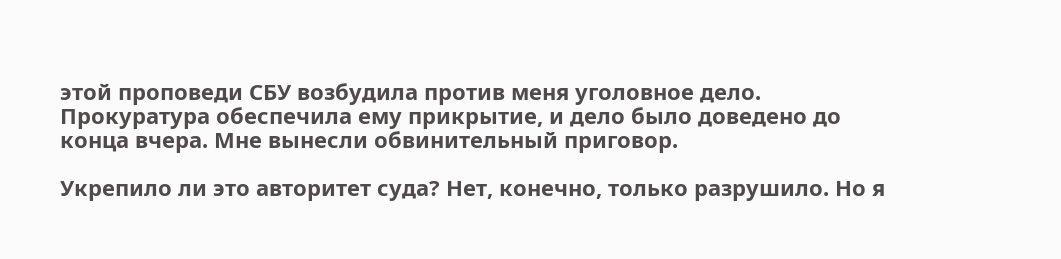этой проповеди СБУ возбудила против меня уголовное дело. Прокуратура обеспечила ему прикрытие, и дело было доведено до конца вчера. Мне вынесли обвинительный приговор.

Укрепило ли это авторитет суда? Нет, конечно, только разрушило. Но я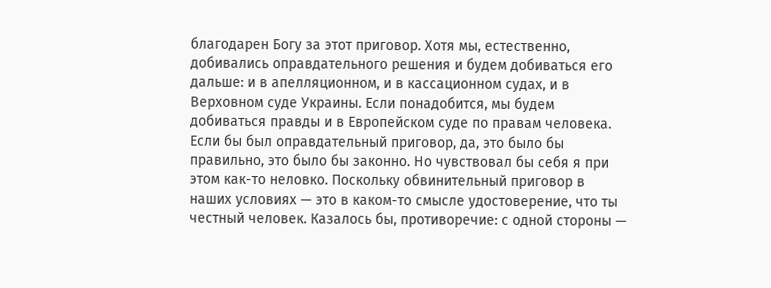благодарен Богу за этот приговор. Хотя мы, естественно, добивались оправдательного решения и будем добиваться его дальше: и в апелляционном, и в кассационном судах, и в Верховном суде Украины. Если понадобится, мы будем добиваться правды и в Европейском суде по правам человека. Если бы был оправдательный приговор, да, это было бы правильно, это было бы законно. Но чувствовал бы себя я при этом как-то неловко. Поскольку обвинительный приговор в наших условиях — это в каком-то смысле удостоверение, что ты честный человек. Казалось бы, противоречие: с одной стороны —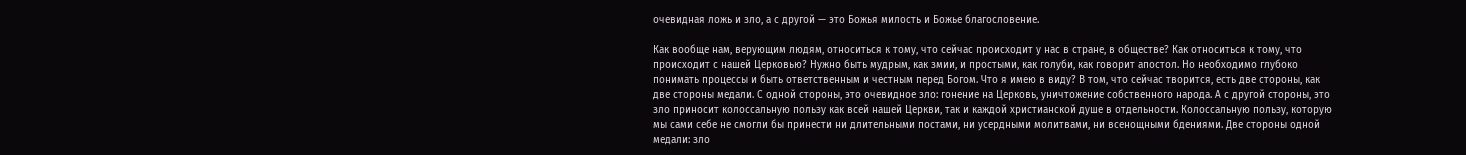очевидная ложь и зло, а с другой — это Божья милость и Божье благословение.

Как вообще нам, верующим людям, относиться к тому, что сейчас происходит у нас в стране, в обществе? Как относиться к тому, что происходит с нашей Церковью? Нужно быть мудрым, как змии, и простыми, как голуби, как говорит апостол. Но необходимо глубоко понимать процессы и быть ответственным и честным перед Богом. Что я имею в виду? В том, что сейчас творится, есть две стороны, как две стороны медали. С одной стороны, это очевидное зло: гонение на Церковь, уничтожение собственного народа. А с другой стороны, это зло приносит колоссальную пользу как всей нашей Церкви, так и каждой христианской душе в отдельности. Колоссальную пользу, которую мы сами себе не смогли бы принести ни длительными постами, ни усердными молитвами, ни всенощными бдениями. Две стороны одной медали: зло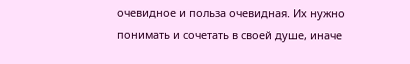очевидное и польза очевидная. Их нужно понимать и сочетать в своей душе, иначе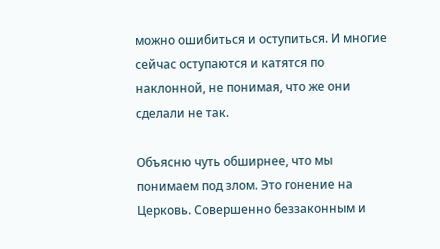можно ошибиться и оступиться. И многие сейчас оступаются и катятся по наклонной, не понимая, что же они сделали не так.

Объясню чуть обширнее, что мы понимаем под злом. Это гонение на Церковь. Совершенно беззаконным и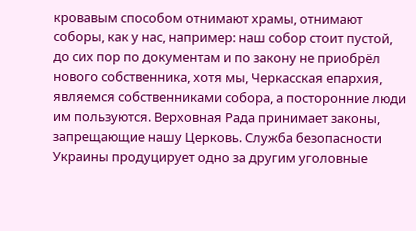кровавым способом отнимают храмы, отнимают соборы, как у нас, например: наш собор стоит пустой, до сих пор по документам и по закону не приобрёл нового собственника, хотя мы, Черкасская епархия, являемся собственниками собора, а посторонние люди им пользуются. Верховная Рада принимает законы, запрещающие нашу Церковь. Служба безопасности Украины продуцирует одно за другим уголовные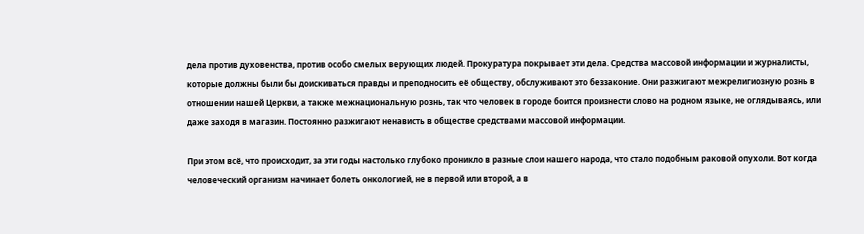дела против духовенства, против особо смелых верующих людей. Прокуратура покрывает эти дела. Средства массовой информации и журналисты, которые должны были бы доискиваться правды и преподносить её обществу, обслуживают это беззаконие. Они разжигают межрелигиозную рознь в отношении нашей Церкви, а также межнациональную рознь, так что человек в городе боится произнести слово на родном языке, не оглядываясь, или даже заходя в магазин. Постоянно разжигают ненависть в обществе средствами массовой информации.

При этом всё, что происходит, за эти годы настолько глубоко проникло в разные слои нашего народа, что стало подобным раковой опухоли. Вот когда человеческий организм начинает болеть онкологией, не в первой или второй, а в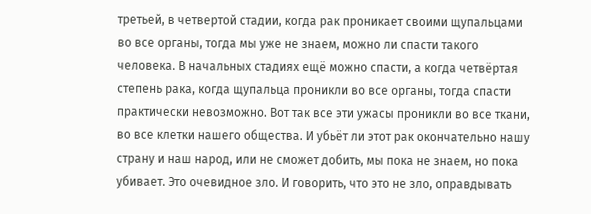третьей, в четвертой стадии, когда рак проникает своими щупальцами во все органы, тогда мы уже не знаем, можно ли спасти такого человека. В начальных стадиях ещё можно спасти, а когда четвёртая степень рака, когда щупальца проникли во все органы, тогда спасти практически невозможно. Вот так все эти ужасы проникли во все ткани, во все клетки нашего общества. И убьёт ли этот рак окончательно нашу страну и наш народ, или не сможет добить, мы пока не знаем, но пока убивает. Это очевидное зло. И говорить, что это не зло, оправдывать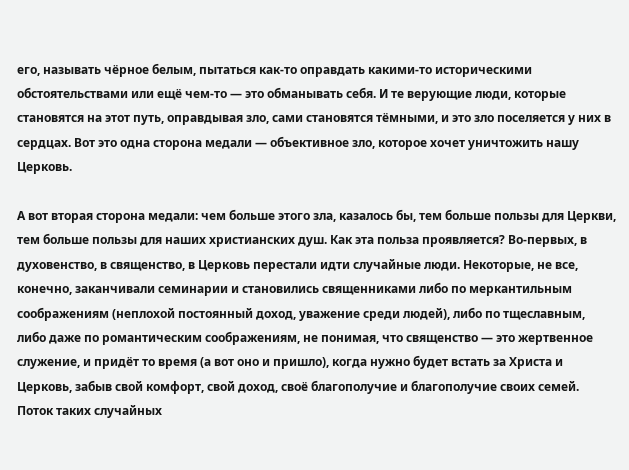его, называть чёрное белым, пытаться как-то оправдать какими-то историческими обстоятельствами или ещё чем-то — это обманывать себя. И те верующие люди, которые становятся на этот путь, оправдывая зло, сами становятся тёмными, и это зло поселяется у них в сердцах. Вот это одна сторона медали — объективное зло, которое хочет уничтожить нашу Церковь.

А вот вторая сторона медали: чем больше этого зла, казалось бы, тем больше пользы для Церкви, тем больше пользы для наших христианских душ. Как эта польза проявляется? Во-первых, в духовенство, в священство, в Церковь перестали идти случайные люди. Некоторые, не все, конечно, заканчивали семинарии и становились священниками либо по меркантильным соображениям (неплохой постоянный доход, уважение среди людей), либо по тщеславным, либо даже по романтическим соображениям, не понимая, что священство — это жертвенное служение, и придёт то время (а вот оно и пришло), когда нужно будет встать за Христа и Церковь, забыв свой комфорт, свой доход, своё благополучие и благополучие своих семей. Поток таких случайных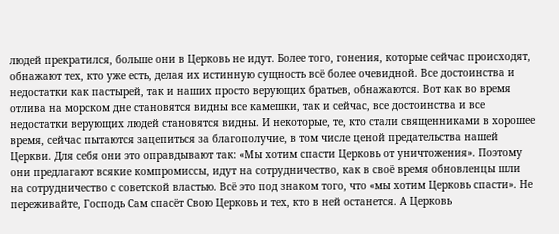людей прекратился, больше они в Церковь не идут. Более того, гонения, которые сейчас происходят, обнажают тех, кто уже есть, делая их истинную сущность всё более очевидной. Все достоинства и недостатки как пастырей, так и наших просто верующих братьев, обнажаются. Вот как во время отлива на морском дне становятся видны все камешки, так и сейчас, все достоинства и все недостатки верующих людей становятся видны. И некоторые, те, кто стали священниками в хорошее время, сейчас пытаются зацепиться за благополучие, в том числе ценой предательства нашей Церкви. Для себя они это оправдывают так: «Мы хотим спасти Церковь от уничтожения». Поэтому они предлагают всякие компромиссы, идут на сотрудничество, как в своё время обновленцы шли на сотрудничество с советской властью. Всё это под знаком того, что «мы хотим Церковь спасти». Не переживайте, Господь Сам спасёт Свою Церковь и тех, кто в ней останется. А Церковь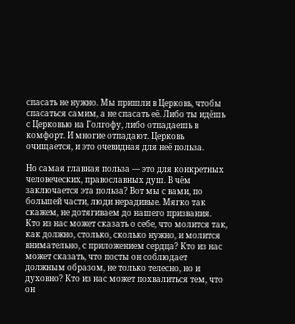спасать не нужно. Мы пришли в Церковь, чтобы спасаться самим, а не спасать её. Либо ты идёшь с Церковью на Голгофу, либо отпадаешь в комфорт. И многие отпадают. Церковь очищается, и это очевидная для неё польза.

Но самая главная польза — это для конкретных человеческих, православных душ. В чём заключается эта польза? Вот мы с вами, по большей части, люди нерадивые. Мягко так скажем, не дотягиваем до нашего призвания. Кто из нас может сказать о себе, что молится так, как должно, столько, сколько нужно, и молится внимательно, с приложением сердца? Кто из нас может сказать, что посты он соблюдает должным образом, не только телесно, но и духовно? Кто из нас может похвалиться тем, что он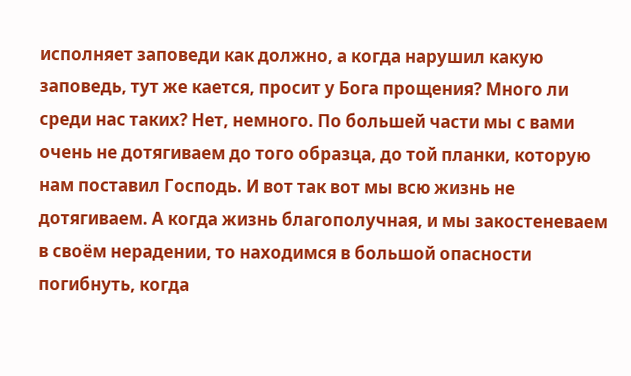исполняет заповеди как должно, а когда нарушил какую заповедь, тут же кается, просит у Бога прощения? Много ли среди нас таких? Нет, немного. По большей части мы с вами очень не дотягиваем до того образца, до той планки, которую нам поставил Господь. И вот так вот мы всю жизнь не дотягиваем. А когда жизнь благополучная, и мы закостеневаем в своём нерадении, то находимся в большой опасности погибнуть, когда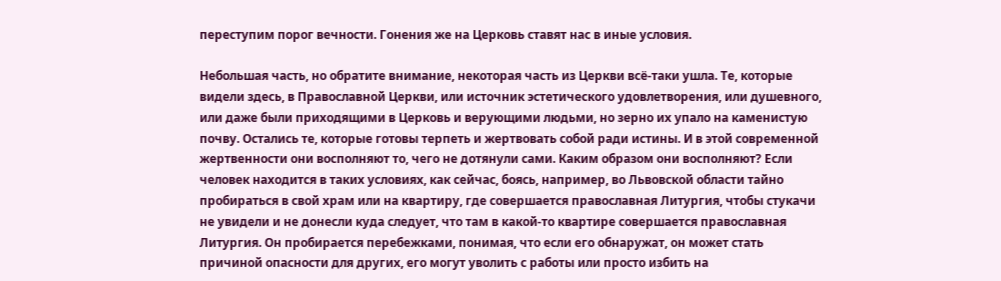переступим порог вечности. Гонения же на Церковь ставят нас в иные условия.

Небольшая часть, но обратите внимание, некоторая часть из Церкви всё-таки ушла. Те, которые видели здесь, в Православной Церкви, или источник эстетического удовлетворения, или душевного, или даже были приходящими в Церковь и верующими людьми, но зерно их упало на каменистую почву. Остались те, которые готовы терпеть и жертвовать собой ради истины. И в этой современной жертвенности они восполняют то, чего не дотянули сами. Каким образом они восполняют? Если человек находится в таких условиях, как сейчас, боясь, например, во Львовской области тайно пробираться в свой храм или на квартиру, где совершается православная Литургия, чтобы стукачи не увидели и не донесли куда следует, что там в какой-то квартире совершается православная Литургия. Он пробирается перебежками, понимая, что если его обнаружат, он может стать причиной опасности для других, его могут уволить с работы или просто избить на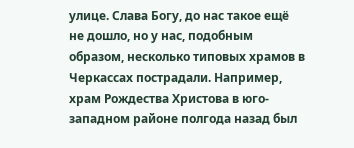улице. Слава Богу, до нас такое ещё не дошло, но у нас, подобным образом, несколько типовых храмов в Черкассах пострадали. Например, храм Рождества Христова в юго-западном районе полгода назад был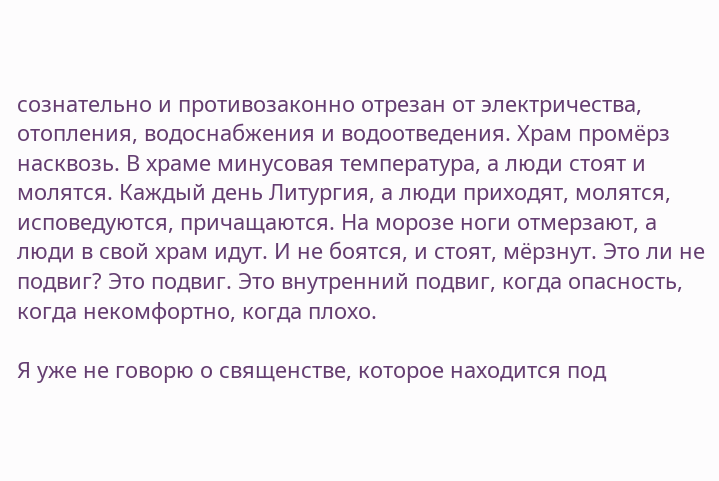сознательно и противозаконно отрезан от электричества, отопления, водоснабжения и водоотведения. Храм промёрз насквозь. В храме минусовая температура, а люди стоят и молятся. Каждый день Литургия, а люди приходят, молятся, исповедуются, причащаются. На морозе ноги отмерзают, а люди в свой храм идут. И не боятся, и стоят, мёрзнут. Это ли не подвиг? Это подвиг. Это внутренний подвиг, когда опасность, когда некомфортно, когда плохо.

Я уже не говорю о священстве, которое находится под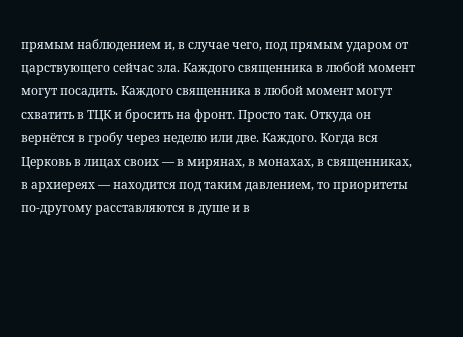прямым наблюдением и, в случае чего, под прямым ударом от царствующего сейчас зла. Каждого священника в любой момент могут посадить. Каждого священника в любой момент могут схватить в ТЦК и бросить на фронт. Просто так. Откуда он вернётся в гробу через неделю или две. Каждого. Когда вся Церковь в лицах своих — в мирянах, в монахах, в священниках, в архиереях — находится под таким давлением, то приоритеты по-другому расставляются в душе и в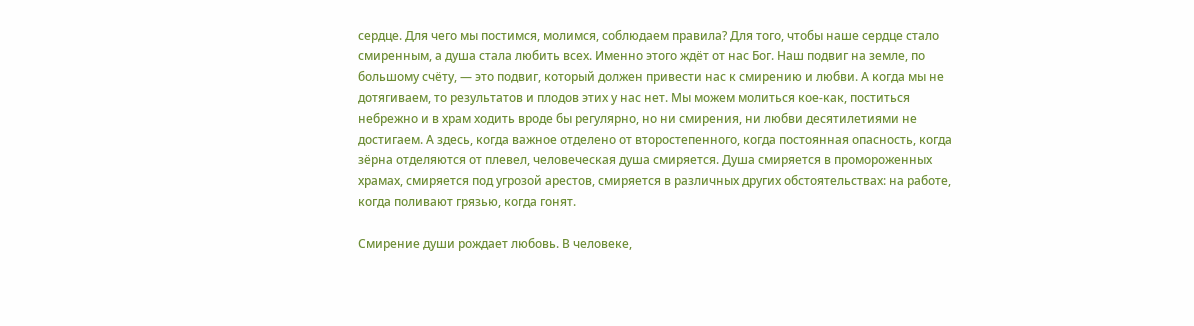сердце. Для чего мы постимся, молимся, соблюдаем правила? Для того, чтобы наше сердце стало смиренным, а душа стала любить всех. Именно этого ждёт от нас Бог. Наш подвиг на земле, по большому счёту, — это подвиг, который должен привести нас к смирению и любви. А когда мы не дотягиваем, то результатов и плодов этих у нас нет. Мы можем молиться кое-как, поститься небрежно и в храм ходить вроде бы регулярно, но ни смирения, ни любви десятилетиями не достигаем. А здесь, когда важное отделено от второстепенного, когда постоянная опасность, когда зёрна отделяются от плевел, человеческая душа смиряется. Душа смиряется в промороженных храмах, смиряется под угрозой арестов, смиряется в различных других обстоятельствах: на работе, когда поливают грязью, когда гонят.

Смирение души рождает любовь. В человеке,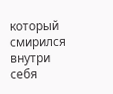который смирился внутри себя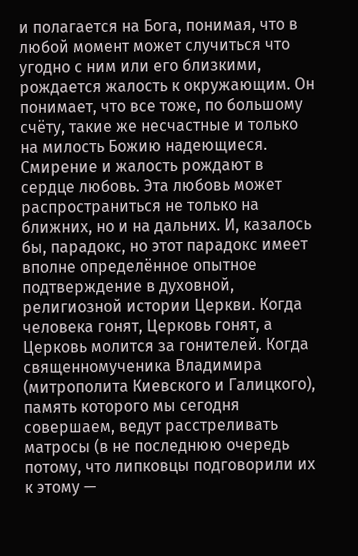и полагается на Бога, понимая, что в любой момент может случиться что угодно с ним или его близкими, рождается жалость к окружающим. Он понимает, что все тоже, по большому счёту, такие же несчастные и только на милость Божию надеющиеся. Смирение и жалость рождают в сердце любовь. Эта любовь может распространиться не только на ближних, но и на дальних. И, казалось бы, парадокс, но этот парадокс имеет вполне определённое опытное подтверждение в духовной, религиозной истории Церкви. Когда человека гонят, Церковь гонят, а Церковь молится за гонителей. Когда священномученика Владимира (митрополита Киевского и Галицкого), память которого мы сегодня совершаем, ведут расстреливать матросы (в не последнюю очередь потому, что липковцы подговорили их к этому —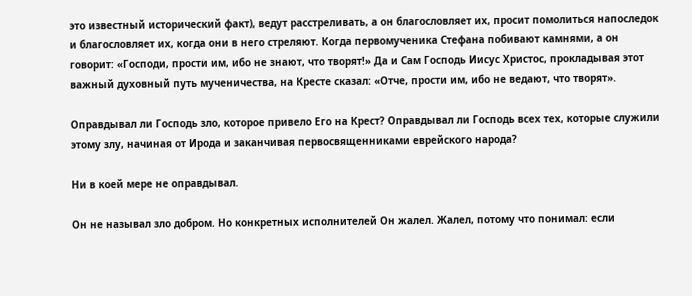это известный исторический факт), ведут расстреливать, а он благословляет их, просит помолиться напоследок и благословляет их, когда они в него стреляют. Когда первомученика Стефана побивают камнями, а он говорит: «Господи, прости им, ибо не знают, что творят!» Да и Сам Господь Иисус Христос, прокладывая этот важный духовный путь мученичества, на Кресте сказал: «Отче, прости им, ибо не ведают, что творят».

Оправдывал ли Господь зло, которое привело Его на Крест? Оправдывал ли Господь всех тех, которые служили этому злу, начиная от Ирода и заканчивая первосвященниками еврейского народа?

Ни в коей мере не оправдывал.

Он не называл зло добром. Но конкретных исполнителей Он жалел. Жалел, потому что понимал: если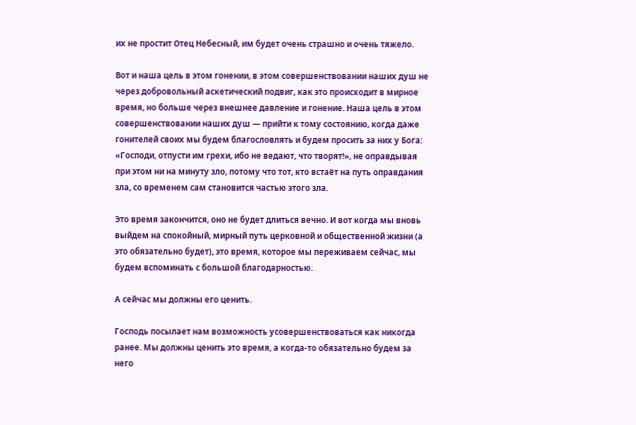их не простит Отец Небесный, им будет очень страшно и очень тяжело.

Вот и наша цель в этом гонении, в этом совершенствовании наших душ не через добровольный аскетический подвиг, как это происходит в мирное время, но больше через внешнее давление и гонение. Наша цель в этом совершенствовании наших душ — прийти к тому состоянию, когда даже гонителей своих мы будем благословлять и будем просить за них у Бога: «Господи, отпусти им грехи, ибо не ведают, что творят!», не оправдывая при этом ни на минуту зло, потому что тот, кто встаёт на путь оправдания зла, со временем сам становится частью этого зла.

Это время закончится, оно не будет длиться вечно. И вот когда мы вновь выйдем на спокойный, мирный путь церковной и общественной жизни (а это обязательно будет), это время, которое мы переживаем сейчас, мы будем вспоминать с большой благодарностью.

А сейчас мы должны его ценить.

Господь посылает нам возможность усовершенствоваться как никогда ранее. Мы должны ценить это время, а когда-то обязательно будем за него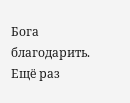Бога благодарить. Ещё раз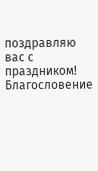поздравляю вас с праздником! Благословение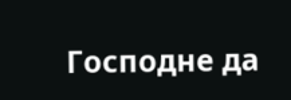Господне да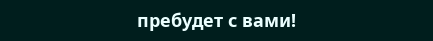пребудет с вами!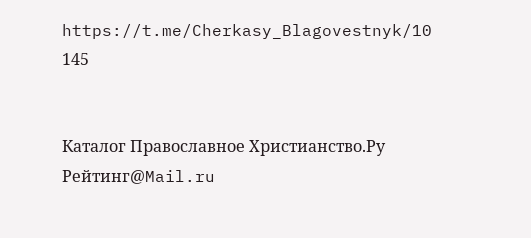https://t.me/Cherkasy_Blagovestnyk/10 145


Каталог Православное Христианство.Ру Рейтинг@Mail.ru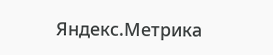Яндекс.Метрика